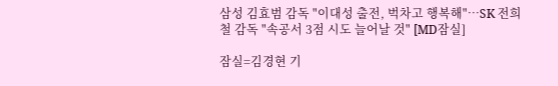삼성 김효범 감독 "이대성 출전, 벅차고 행복해"…SK 전희철 감독 "속공서 3점 시도 늘어날 것" [MD잠실]

잠실=김경현 기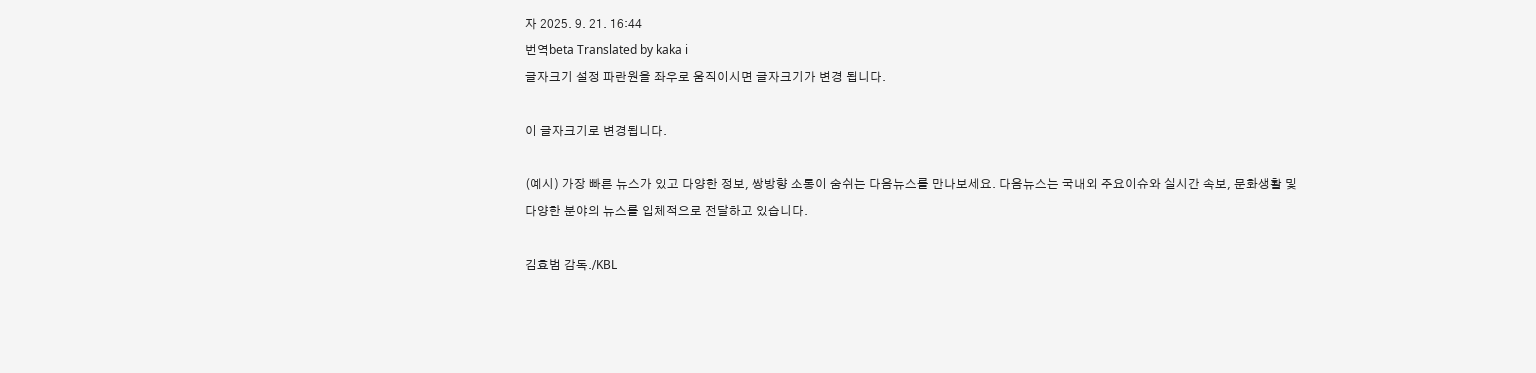자 2025. 9. 21. 16:44
번역beta Translated by kaka i
글자크기 설정 파란원을 좌우로 움직이시면 글자크기가 변경 됩니다.

이 글자크기로 변경됩니다.

(예시) 가장 빠른 뉴스가 있고 다양한 정보, 쌍방향 소통이 숨쉬는 다음뉴스를 만나보세요. 다음뉴스는 국내외 주요이슈와 실시간 속보, 문화생활 및 다양한 분야의 뉴스를 입체적으로 전달하고 있습니다.

김효범 감독./KBL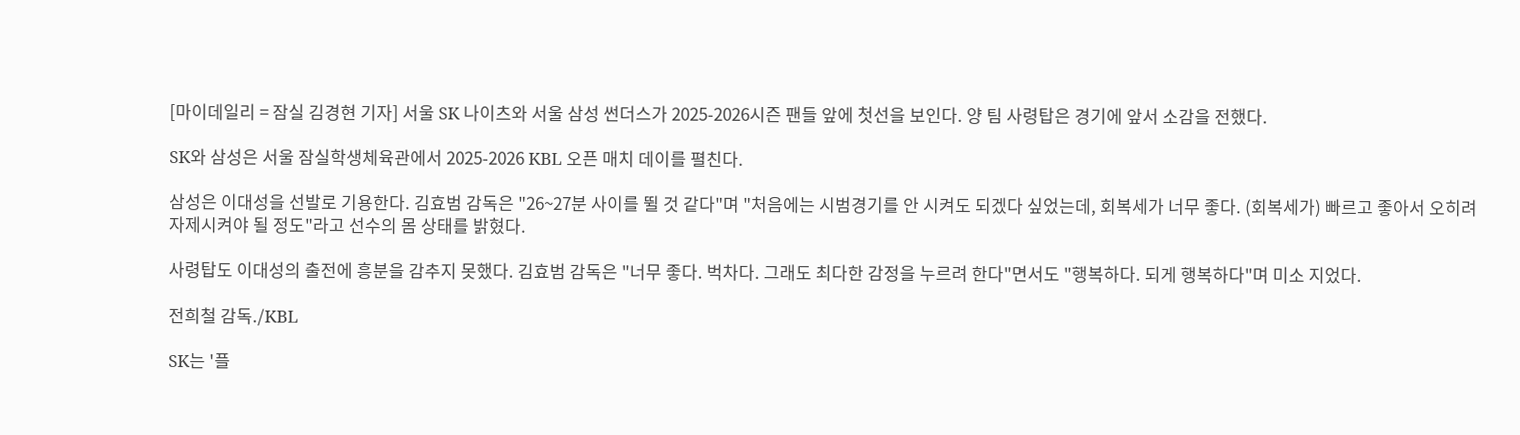[마이데일리 = 잠실 김경현 기자] 서울 SK 나이츠와 서울 삼성 썬더스가 2025-2026시즌 팬들 앞에 첫선을 보인다. 양 팀 사령탑은 경기에 앞서 소감을 전했다.

SK와 삼성은 서울 잠실학생체육관에서 2025-2026 KBL 오픈 매치 데이를 펼친다.

삼성은 이대성을 선발로 기용한다. 김효범 감독은 "26~27분 사이를 뛸 것 같다"며 "처음에는 시범경기를 안 시켜도 되겠다 싶었는데, 회복세가 너무 좋다. (회복세가) 빠르고 좋아서 오히려 자제시켜야 될 정도"라고 선수의 몸 상태를 밝혔다.

사령탑도 이대성의 출전에 흥분을 감추지 못했다. 김효범 감독은 "너무 좋다. 벅차다. 그래도 최다한 감정을 누르려 한다"면서도 "행복하다. 되게 행복하다"며 미소 지었다.

전희철 감독./KBL

SK는 '플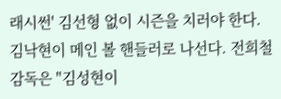래시썬' 김선형 없이 시즌을 치러야 한다. 김낙현이 메인 볼 핸들러로 나선다. 전희철 감독은 "김성현이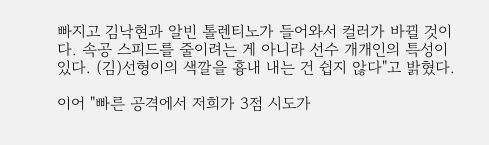빠지고 김낙현과 알빈 톨렌티노가 들어와서 컬러가 바뀔 것이다. 속공 스피드를 줄이려는 게 아니라 선수 개개인의 특성이 있다. (김)선형이의 색깔을 흉내 내는 건 쉽지 않다"고 밝혔다.

이어 "빠른 공격에서 저희가 3점 시도가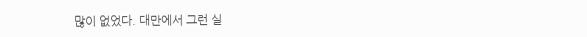많이 없었다. 대만에서 그런 실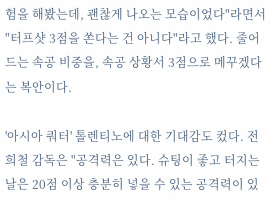험을 해봤는데, 괜찮게 나오는 모습이었다"라면서 "터프샷 3점을 쏜다는 건 아니다"라고 했다. 줄어드는 속공 비중을, 속공 상황서 3점으로 메꾸겠다는 복안이다.

'아시아 쿼터' 톨렌티노에 대한 기대감도 컸다. 전희철 감독은 "공격력은 있다. 슈팅이 좋고 터지는 날은 20점 이상 충분히 넣을 수 있는 공격력이 있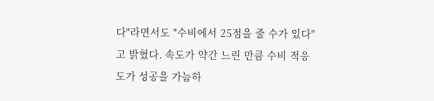다"라면서도 "수비에서 25점을 줄 수가 있다"고 밝혔다. 속도가 약간 느린 만큼 수비 적응도가 성공을 가늠하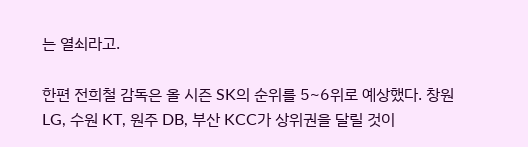는 열쇠라고.

한편 전희철 감독은 올 시즌 SK의 순위를 5~6위로 예상했다. 창원 LG, 수원 KT, 원주 DB, 부산 KCC가 상위권을 달릴 것이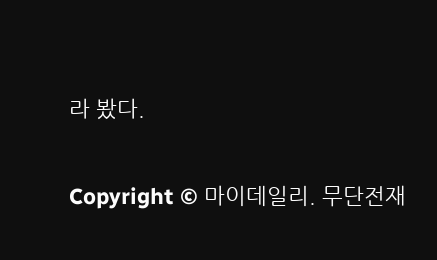라 봤다.

Copyright © 마이데일리. 무단전재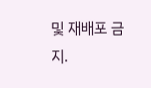및 재배포 금지.